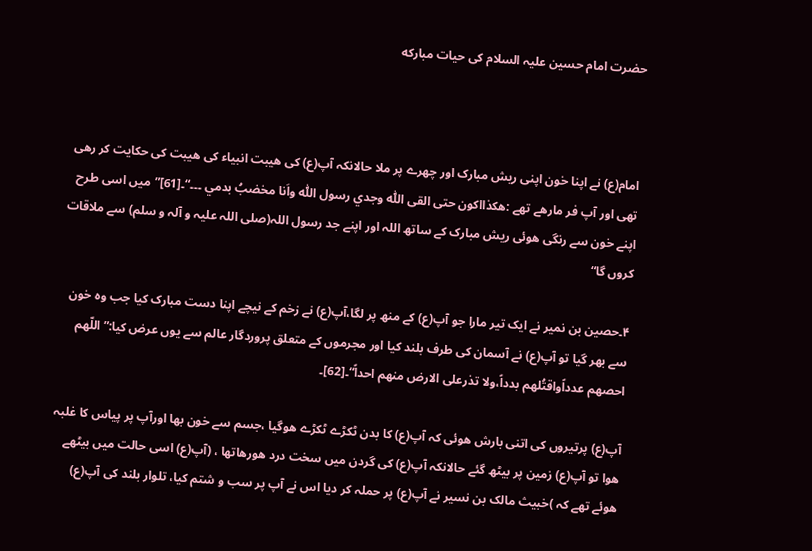حضرت امام حسین علیہ السلام کی حیات مبارکه



امام(ع) نے اپنا خون اپنی ریش مبارک اور چھرے پر ملا حالانکہ آپ(ع) کی ھیبت انبیاء کی ھیبت کی حکایت کر رھی تھی اور آپ فر مارھے تھے :ھکذااکون حتی القی اللّٰہ وجدي رسول اللّٰہ واَنا مخضبُ بدمي ۔۔۔“۔[61]”میں اسی طرح اپنے خون سے رنگی ھوئی ریش مبارک کے ساتھ اللہ اور اپنے جد رسول اللہ(صلی اللہ علیہ و آلہ و سلم) سے ملاقات کروں گا“

۴۔حصین بن نمیر نے ایک تیر مارا جو آپ(ع) کے منھ پر لگا،آپ(ع) نے زخم کے نیچے اپنا دست مبارک کیا جب وہ خون سے بھر گیا تو آپ(ع) نے آسمان کی طرف بلند کیا اور مجرموں کے متعلق پروردگار عالم سے یوں عرض کیا:”اللّھم احصھم عدداًواقتُلھم بدداً،ولا تذرعلی الارض منھم احداً“۔[62]۔

آپ(ع) پرتیروں کی اتنی بارش ھوئی کہ آپ(ع) کا بدن ٹکڑے ٹکڑے ھوگیا ،جسم سے خون بھا اورآپ پر پیاس کا غلبہ ھوا تو آپ(ع) زمین پر بیٹھ گئے حالانکہ آپ(ع) کی گردن میں سخت درد ھورھاتھا ، (آپ(ع) اسی حالت میں بیٹھے ھوئے تھے کہ )خبیث مالک بن نسیر نے آپ(ع) پر حملہ کر دیا اس نے آپ پر سب و شتم کیا، تلوار بلند کی آپ(ع)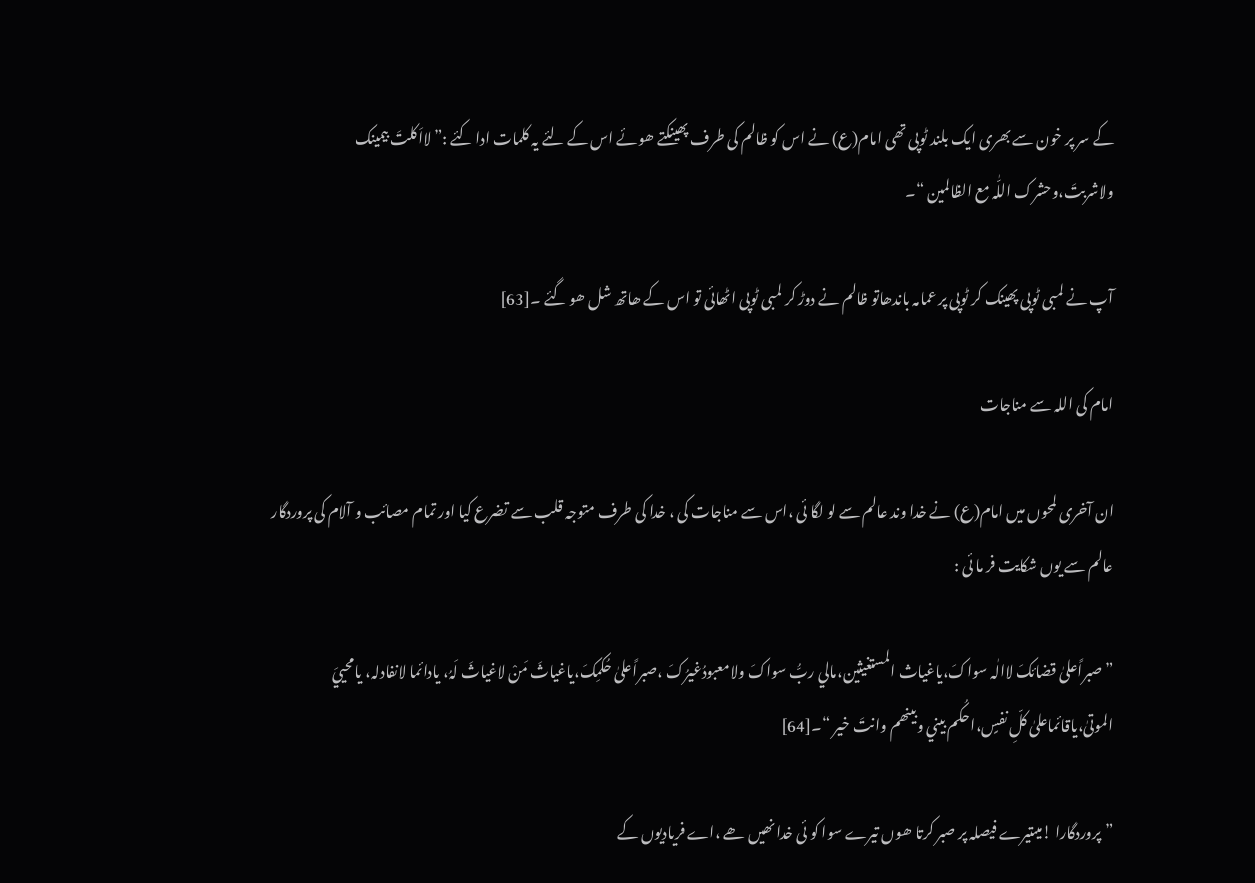کے سر پر خون سے بھری ایک بلند ٹوپی تھی امام(ع) نے اس کو ظالم کی طرف پھینکتے ھوئے اس کے لئے یہ کلمات ادا کئے :”لااَکلتَ بیمینک ولاشربتَ،وحشرک اللّٰہ مع الظالمین “۔

آپ نے لمبی ٹوپی پھینک کر ٹوپی پر عمامہ باندھاتو ظالم نے دوڑ کر لمبی ٹوپی اٹھائی تو اس کے ھاتھ شل ھو گئے ۔[63]

امام کی اللہ سے مناجات

ان آخری لمحوں میں امام(ع) نے خدا وند عالم سے لو لگا ئی ،اس سے مناجات کی ، خدا کی طرف متوجہ قلب سے تضرع کیا اور تمام مصائب و آلام کی پروردگار عالم سے یوں شکایت فر ما ئی :

”صبراًعلیٰ قضائکَ لاالٰہ سواکَ،یاغیاث المستغیثین،مالي ربُّ سواکَ ولامعبودُغیرُکَ ،صبراًعلیٰ حُکمِکَ،یاغیاثَ مَنْ لاغیاثَ لَہُ، یادائما لانفادلہ، یامحیيَ الموتیٰ،یاقائماعلیٰ کلِّ نفسٍ،احکُم بیني وبینھم وانتَ خیر “۔[64]

”پروردگارا !میںتیرے فیصلہ پر صبر کرتا ھوں تیرے سوا کو ئی خدا نھیں ھے ،اے فریادیوں کے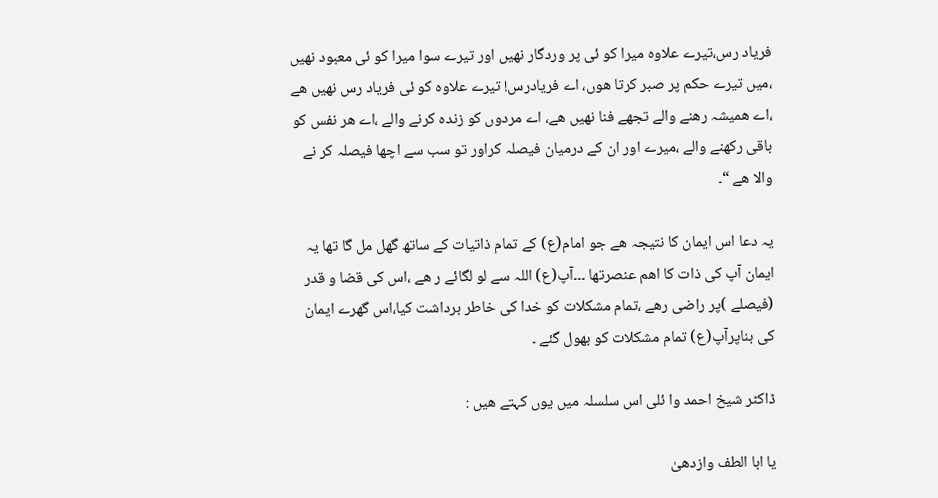فریاد رس،تیرے علاوہ میرا کو ئی پر وردگار نھیں اور تیرے سوا میرا کو ئی معبود نھیں ،میں تیرے حکم پر صبر کرتا ھوں، اے فریادرس! تیرے علاوہ کو ئی فریاد رس نھیں ھے ،اے ھمیشہ رھنے والے تجھے فنا نھیں ھے، اے مردوں کو زندہ کرنے والے ،اے ھر نفس کو باقی رکھنے والے ،میرے اور ان کے درمیان فیصلہ کراور تو سب سے اچھا فیصلہ کر نے والا ھے “۔

یہ دعا اس ایمان کا نتیجہ ھے جو امام(ع) کے تمام ذاتیات کے ساتھ گھل مل گا تھا یہ ایمان آپ کی ذات کا اھم عنصرتھا ۔۔۔آپ(ع) اللہ سے لو لگائے ر ھے ،اس کی قضا و قدر (فیصلے )پر راضی رھے ،تمام مشکلات کو خدا کی خاطر برداشت کیا،اس گھرے ایمان کی بناپرآپ(ع) تمام مشکلات کو بھول گئے ۔

ڈاکٹر شیخ احمد وا ئلی اس سلسلہ میں یوں کہتے ھیں :

یا ابا الطف وازدھیٰ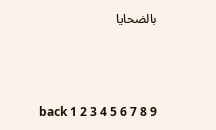بالضحایا



back 1 2 3 4 5 6 7 8 9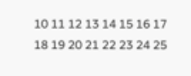10 11 12 13 14 15 16 17 18 19 20 21 22 23 24 25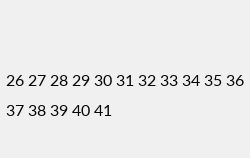26 27 28 29 30 31 32 33 34 35 36 37 38 39 40 41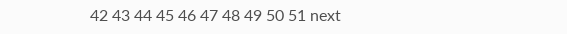42 43 44 45 46 47 48 49 50 51 next